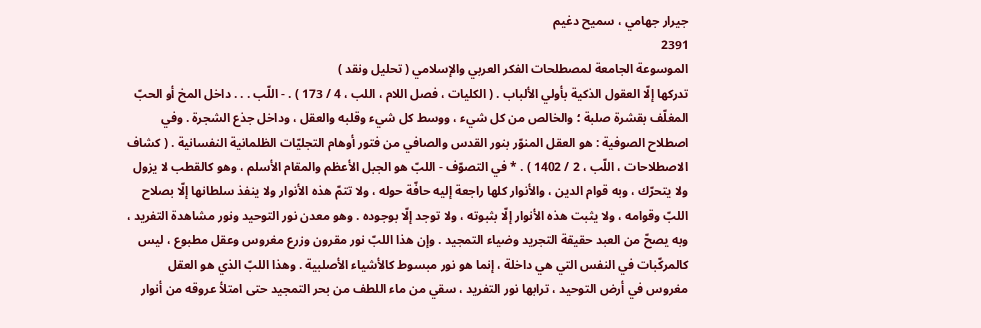جيرار جهامي ، سميح دغيم
2391
الموسوعة الجامعة لمصطلحات الفكر العربي والإسلامي ( تحليل ونقد )
تدركها إلّا العقول الذكية بأولي الألباب . ( الكليات ، فصل اللام ، اللب ، 4 / 173 ) . - اللّب . . . داخل المخ أو الحبّ المغلّف بقشرة صلبة ؛ والخالص من كل شيء ، ووسط كل شيء وقلبه والعقل ، وداخل جذع الشجرة . وفي اصطلاح الصوفية : هو العقل المنوّر بنور القدس والصافي من فتور أوهام التجليّات الظلمانية النفسانية . ( كشاف الاصطلاحات ، اللّب ، 2 / 1402 ) . * في التصوّف - اللبّ هو الجبل الأعظم والمقام الأسلم ، وهو كالقطب لا يزول ولا يتحرّك ، وبه قوام الدين ، والأنوار كلها راجعة إليه حافّة حوله ، ولا تتمّ هذه الأنوار ولا ينفذ سلطانها إلّا بصلاح اللبّ وقوامه ، ولا يثبت هذه الأنوار إلّا بثبوته ، ولا توجد إلّا بوجوده . وهو معدن نور التوحيد ونور مشاهدة التفريد ، وبه يصحّ من العبد حقيقة التجريد وضياء التمجيد . وإن هذا اللبّ نور مقرون وزرع مغروس وعقل مطبوع ، ليس كالمركّبات في النفس التي هي داخلة ، إنما هو نور مبسوط كالأشياء الأصلبية . وهذا اللبّ الذي هو العقل مغروس في أرض التوحيد ، ترابها نور التفريد ، سقي من ماء اللطف من بحر التمجيد حتى امتلأ عروقه من أنوار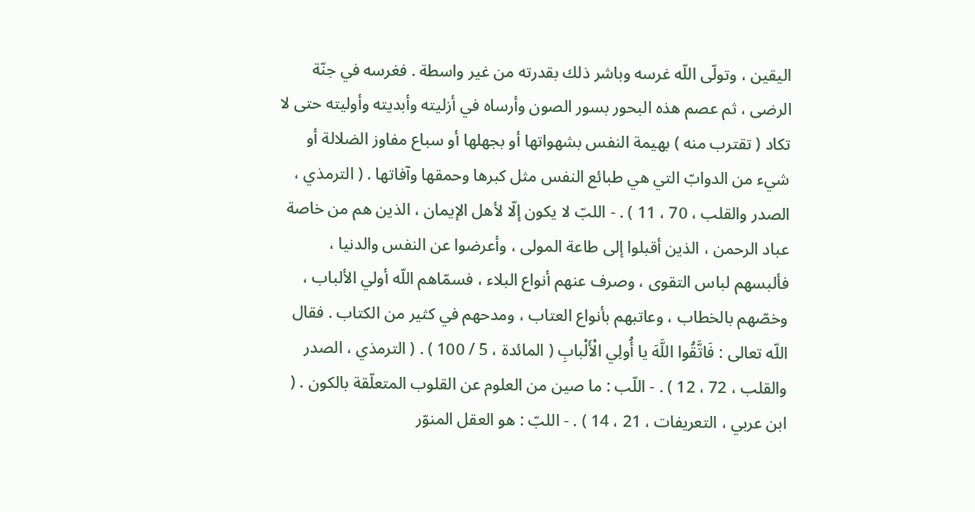اليقين ، وتولّى اللّه غرسه وباشر ذلك بقدرته من غير واسطة . فغرسه في جنّة الرضى ، ثم عصم هذه البحور بسور الصون وأرساه في أزليته وأبديته وأوليته حتى لا تكاد ( تقترب منه ) بهيمة النفس بشهواتها أو بجهلها أو سباع مفاوز الضلالة أو شيء من الدوابّ التي هي طبائع النفس مثل كبرها وحمقها وآفاتها . ( الترمذي ، الصدر والقلب ، 70 ، 11 ) . - اللبّ لا يكون إلّا لأهل الإيمان ، الذين هم من خاصة عباد الرحمن ، الذين أقبلوا إلى طاعة المولى ، وأعرضوا عن النفس والدنيا ، فألبسهم لباس التقوى ، وصرف عنهم أنواع البلاء ، فسمّاهم اللّه أولي الألباب ، وخصّهم بالخطاب ، وعاتبهم بأنواع العتاب ، ومدحهم في كثير من الكتاب . فقال اللّه تعالى : فَاتَّقُوا اللَّهَ يا أُولِي الْأَلْبابِ ( المائدة ، 5 / 100 ) . ( الترمذي ، الصدر والقلب ، 72 ، 12 ) . - اللّب : ما صين من العلوم عن القلوب المتعلّقة بالكون . ( ابن عربي ، التعريفات ، 21 ، 14 ) . - اللبّ : هو العقل المنوّر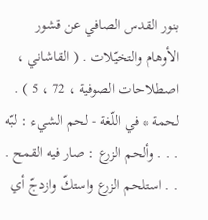بنور القدس الصافي عن قشور الأوهام والتخيّلات . ( القاشاني ، اصطلاحات الصوفية ، 72 ، 5 ) . لحمة * في اللّغة - لحم الشيء : لبّه . . . وألحم الزرع : صار فيه القمح . . . استلحم الزرع واستكّ وازدجّ أي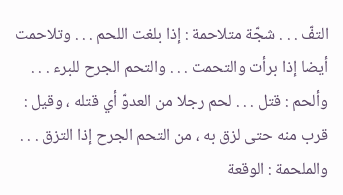التفّ . . . شجّة متلاحمة : إذا بلغت اللحم . . . وتلاحمت أيضا إذا برأت والتحمت . . . والتحم الجرح للبرء . . . وألحم : قتل . . . لحم رجلا من العدوّ أي قتله ، وقيل : قرب منه حتى لزق به ، من التحم الجرح إذا التزق . . . والملحمة : الوقعة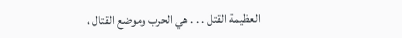العظيمة القتل . . . هي الحرب وموضع القتال ،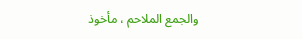والجمع الملاحم ، مأخوذ